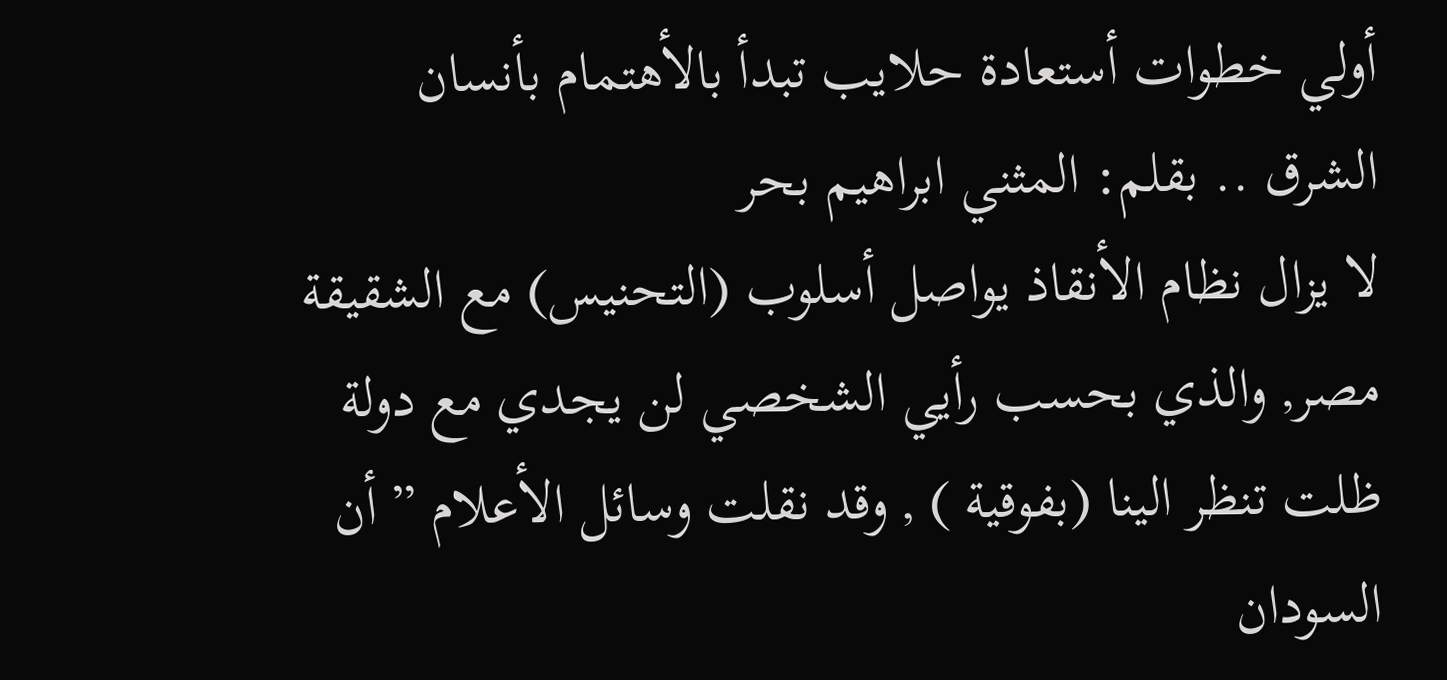أولي خطوات أستعادة حلايب تبدأ بالأهتمام بأنسان الشرق .. بقلم: المثني ابراهيم بحر
لا يزال نظام الأنقاذ يواصل أسلوب (التحنيس) مع الشقيقة مصر, والذي بحسب رأيي الشخصي لن يجدي مع دولة ظلت تنظر الينا (بفوقية ) , وقد نقلت وسائل الأعلام ” أن السودان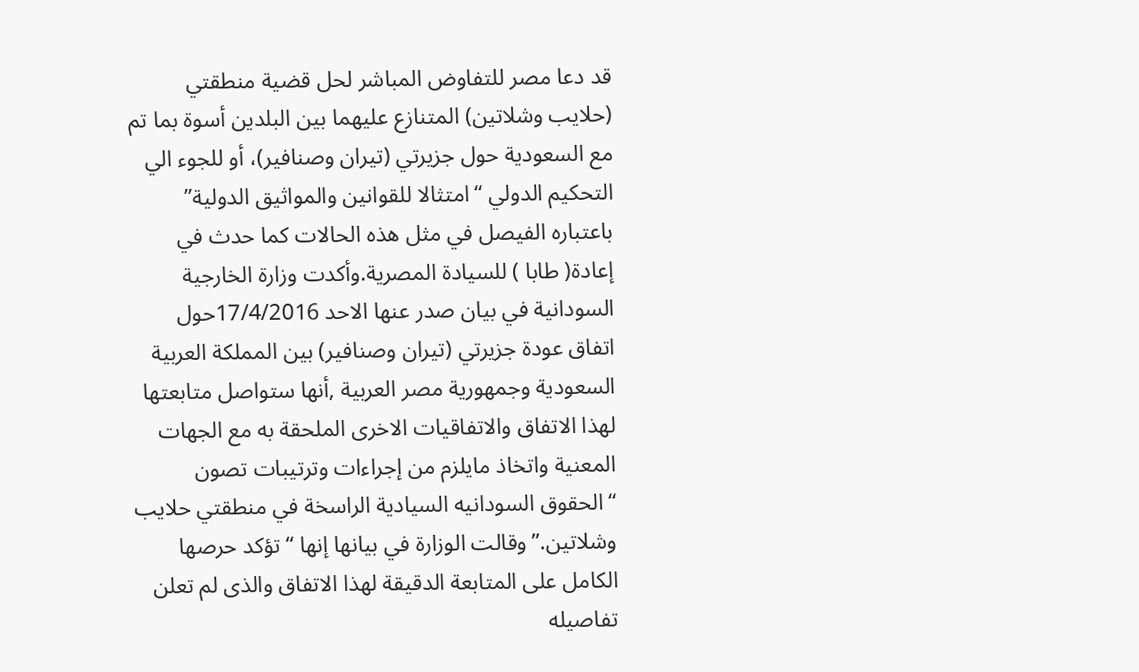قد دعا مصر للتفاوض المباشر لحل قضية منطقتي (حلايب وشلاتين) المتنازع عليهما بين البلدين أسوة بما تم مع السعودية حول جزيرتي (تيران وصنافير)، أو للجوء الي التحكيم الدولي “امتثالا للقوانين والمواثيق الدولية” باعتباره الفيصل في مثل هذه الحالات كما حدث في إعادة( طابا ) للسيادة المصرية.وأكدت وزارة الخارجية السودانية في بيان صدر عنها الاحد 17/4/2016حول اتفاق عودة جزيرتي (تيران وصنافير) بين المملكة العربية السعودية وجمهورية مصر العربية ,أنها ستواصل متابعتها لهذا الاتفاق والاتفاقيات الاخرى الملحقة به مع الجهات المعنية واتخاذ مايلزم من إجراءات وترتيبات تصون “الحقوق السودانيه السيادية الراسخة في منطقتي حلايب وشلاتين.”وقالت الوزارة في بيانها إنها “تؤكد حرصها الكامل على المتابعة الدقيقة لهذا الاتفاق والذى لم تعلن تفاصيله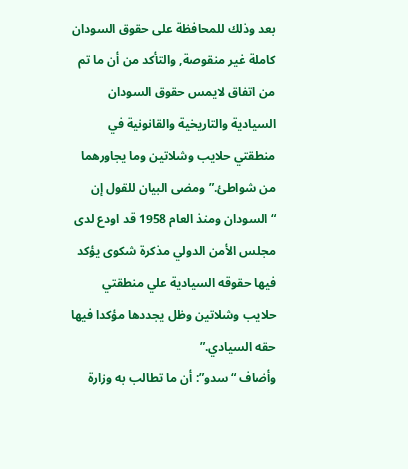بعد وذلك للمحافظة على حقوق السودان كاملة غير منقوصة, والتأكد من أن ما تم من اتفاق لايمس حقوق السودان السيادية والتاريخية والقانونية في منطقتي حلايب وشلاتين وما يجاورهما من شواطئ.” ومضى البيان للقول إن “السودان ومنذ العام 1958 قد اودع لدى مجلس الأمن الدولي مذكرة شكوى يؤكد فيها حقوقه السيادية علي منطقتي حلايب وشلاتين وظل يجددها مؤكدا فيها حقه السيادي.”
وأضاف “سدو”: أن ما تطالب به وزارة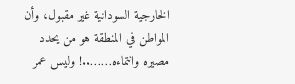الخارجية السودانية غير مقبول، وأن المواطن في المنطقة هو من يحدد مصيره وانتماءه……..! وليس عمر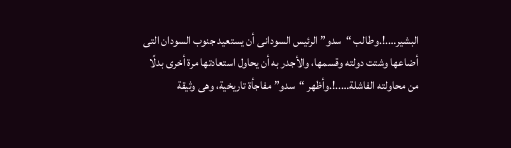البشير….!.وطالب “سدو” الرئيس السودانى أن يستعيد جنوب السودان التى أضاعها وشتت دولته وقسمها، والأجدر به أن يحاول استعادتها مرة أخرى بدلًا من محاولته الفاشلة…..!.وأظهر “سدو” مفاجأة تاريخية، وهى وثيقة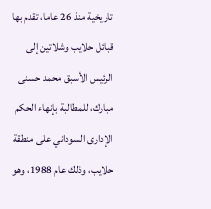تاريخية منذ 26 عاما، تقدم بها قبائل حلايب وشلاتين إلى الرئيس الأسبق محمد حسنى مبارك، للمطالبة بإنهاء الحكم الإدارى السوداني على منطقة حلايب، وذلك عام 1988، وهو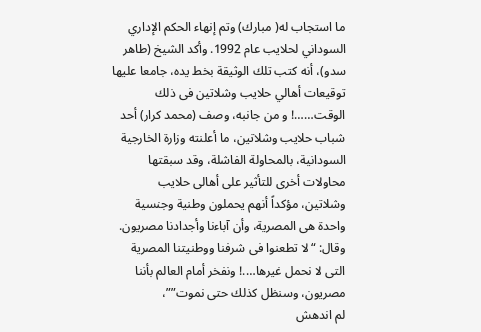ما استجاب له( مبارك) وتم إنهاء الحكم الإداري السوداني لحلايب عام 1992. وأكد الشيخ (طاهر سدو)، أنه كتب تلك الوثيقة بخط يده، جامعا عليها توقيعات أهالي حلايب وشلاتين فى ذلك الوقت……! و من جانبه، وصف (محمد كرار) أحد شباب حلايب وشلاتين، ما أعلنته وزارة الخارجية السودانية، بالمحاولة الفاشلة، وقد سبقتها محاولات أخرى للتأثير على أهالى حلايب وشلاتين، مؤكداً أنهم يحملون وطنية وجنسية واحدة هى المصرية، وأن آباءنا وأجدادنا مصريون. وقال: “لا تطعنوا فى شرفنا ووطنيتنا المصرية التى لا نحمل غيرها….! ونفخر أمام العالم بأننا مصريون، وسنظل كذلك حتى نموت””،
لم اندهش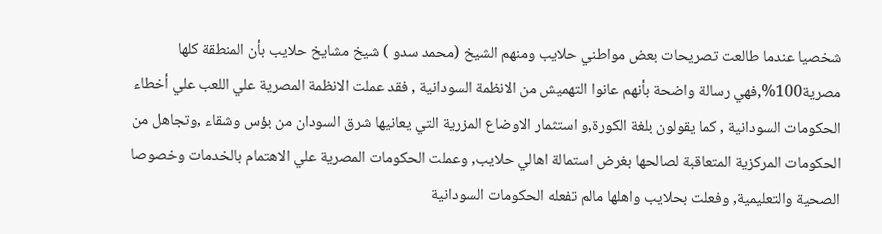شخصيا عندما طالعت تصريحات بعض مواطني حلايب ومنهم الشيخ (محمد سدو ) شيخ مشايخ حلايب بأن المنطقة كلها مصرية100%,فهي رسالة واضحة بأنهم عانوا التهميش من الانظمة السودانية , فقد عملت الانظمة المصرية علي اللعب علي أخطاء الحكومات السودانية , كما يقولون بلغة الكورة,و استثمار الاوضاع المزرية التي يعانيها شرق السودان من بؤس وشقاء ,وتجاهل من الحكومات المركزية المتعاقبة لصالحها بغرض استمالة اهالي حلايب, وعملت الحكومات المصرية علي الاهتمام بالخدمات وخصوصا الصحية والتعليمية, وفعلت بحلايب واهلها مالم تفعله الحكومات السودانية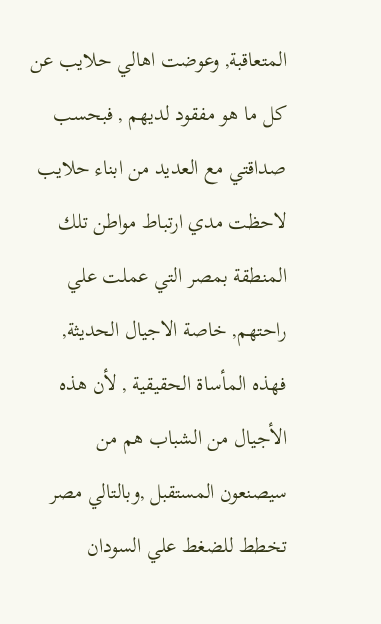المتعاقبة, وعوضت اهالي حلايب عن كل ما هو مفقود لديهم , فبحسب صداقتي مع العديد من ابناء حلايب لاحظت مدي ارتباط مواطن تلك المنطقة بمصر التي عملت علي راحتهم, خاصة الاجيال الحديثة, فهذه المأساة الحقيقية , لأن هذه الأجيال من الشباب هم من سيصنعون المستقبل ,وبالتالي مصر تخطط للضغط علي السودان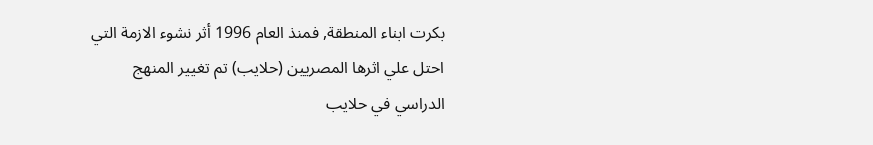بكرت ابناء المنطقة, فمنذ العام 1996 أثر نشوء الازمة التي احتل علي اثرها المصريين (حلايب) تم تغيير المنهج الدراسي في حلايب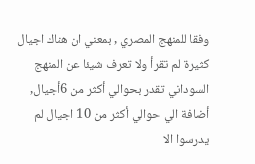وفقا للمنهج المصري , بمعني ان هناك اجيال كثيرة لم تقرأ ولا تعرف شيئا عن المنهج السوداني تقدر بحوالي أكثر من 6أجيال, أضافة الي حوالي أكثر من 10 اجيال لم يدرسوا الا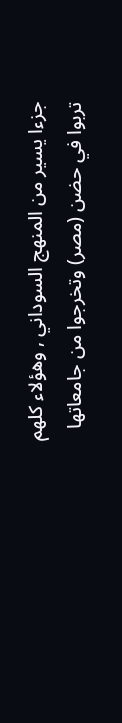جزءا يسير من المنهج السوداني , وهؤلاء كلهم تربوا في حضن (مصر) وتخرجوا من جامعاتها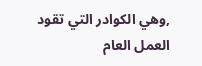,وهي الكوادر التي تقود العمل العام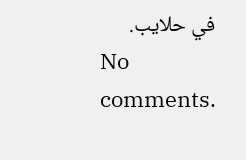في حلايب.
No comments.